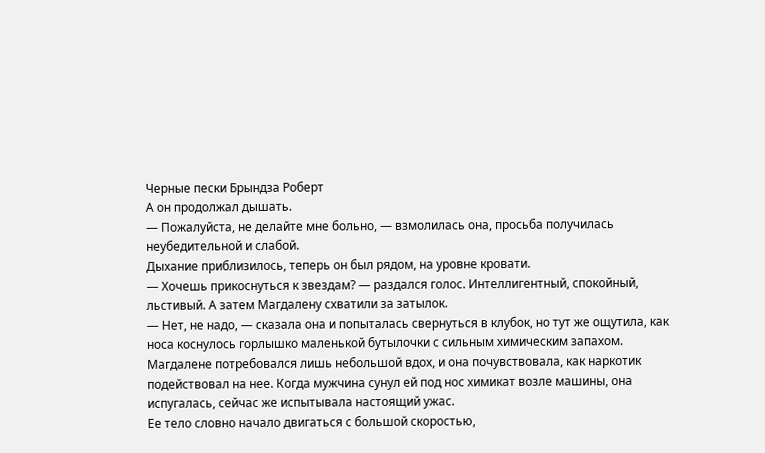Черные пески Брындза Роберт
А он продолжал дышать.
— Пожалуйста, не делайте мне больно, — взмолилась она, просьба получилась неубедительной и слабой.
Дыхание приблизилось, теперь он был рядом, на уровне кровати.
— Хочешь прикоснуться к звездам? — раздался голос. Интеллигентный, спокойный, льстивый. А затем Магдалену схватили за затылок.
— Нет, не надо, — сказала она и попыталась свернуться в клубок, но тут же ощутила, как носа коснулось горлышко маленькой бутылочки с сильным химическим запахом. Магдалене потребовался лишь небольшой вдох, и она почувствовала, как наркотик подействовал на нее. Когда мужчина сунул ей под нос химикат возле машины, она испугалась, сейчас же испытывала настоящий ужас.
Ее тело словно начало двигаться с большой скоростью,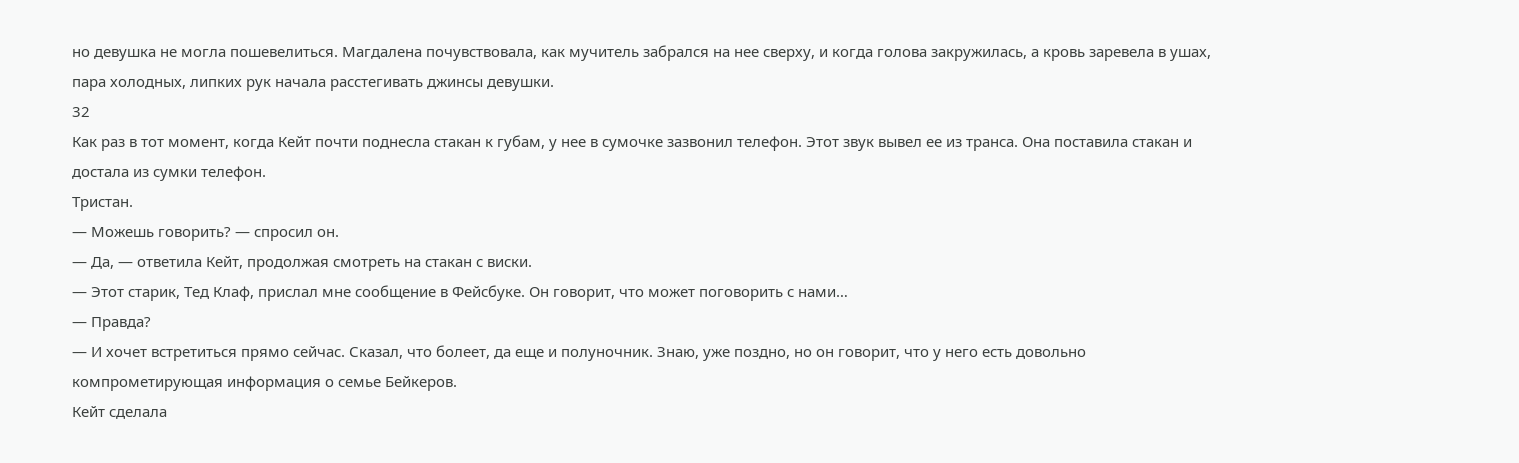но девушка не могла пошевелиться. Магдалена почувствовала, как мучитель забрался на нее сверху, и когда голова закружилась, а кровь заревела в ушах, пара холодных, липких рук начала расстегивать джинсы девушки.
32
Как раз в тот момент, когда Кейт почти поднесла стакан к губам, у нее в сумочке зазвонил телефон. Этот звук вывел ее из транса. Она поставила стакан и достала из сумки телефон.
Тристан.
— Можешь говорить? — спросил он.
— Да, — ответила Кейт, продолжая смотреть на стакан с виски.
— Этот старик, Тед Клаф, прислал мне сообщение в Фейсбуке. Он говорит, что может поговорить с нами…
— Правда?
— И хочет встретиться прямо сейчас. Сказал, что болеет, да еще и полуночник. Знаю, уже поздно, но он говорит, что у него есть довольно компрометирующая информация о семье Бейкеров.
Кейт сделала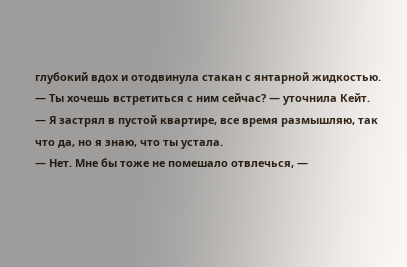глубокий вдох и отодвинула стакан с янтарной жидкостью.
— Ты хочешь встретиться с ним сейчас? — уточнила Кейт.
— Я застрял в пустой квартире, все время размышляю, так что да, но я знаю, что ты устала.
— Нет. Мне бы тоже не помешало отвлечься, —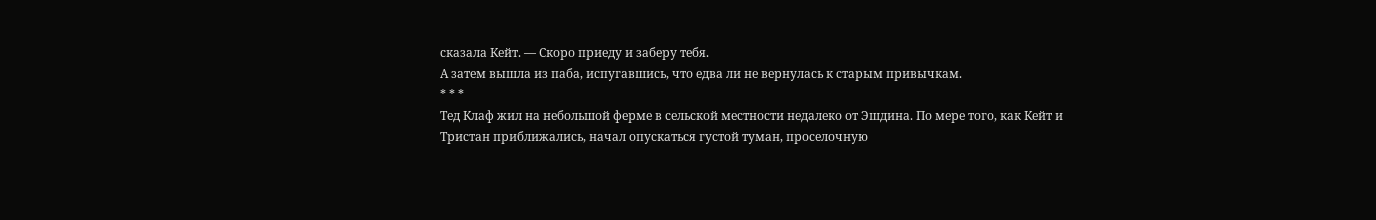сказала Кейт. — Скоро приеду и заберу тебя.
А затем вышла из паба, испугавшись, что едва ли не вернулась к старым привычкам.
* * *
Тед Клаф жил на небольшой ферме в сельской местности недалеко от Эшдина. По мере того, как Кейт и Тристан приближались, начал опускаться густой туман, проселочную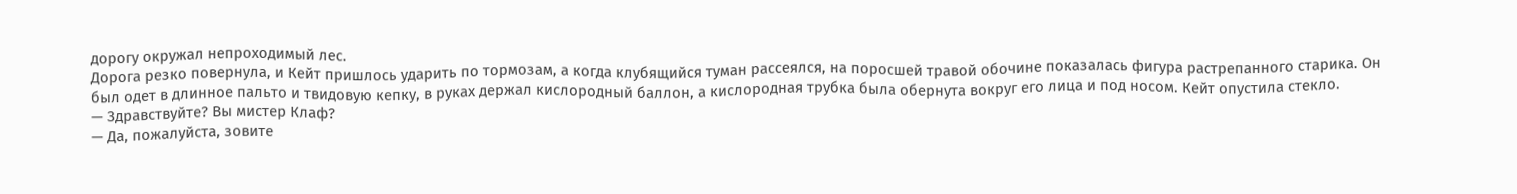дорогу окружал непроходимый лес.
Дорога резко повернула, и Кейт пришлось ударить по тормозам, а когда клубящийся туман рассеялся, на поросшей травой обочине показалась фигура растрепанного старика. Он был одет в длинное пальто и твидовую кепку, в руках держал кислородный баллон, а кислородная трубка была обернута вокруг его лица и под носом. Кейт опустила стекло.
— Здравствуйте? Вы мистер Клаф?
— Да, пожалуйста, зовите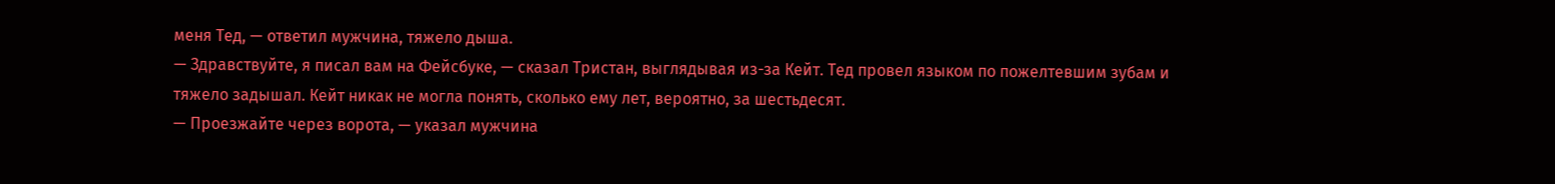меня Тед, — ответил мужчина, тяжело дыша.
— Здравствуйте, я писал вам на Фейсбуке, — сказал Тристан, выглядывая из-за Кейт. Тед провел языком по пожелтевшим зубам и тяжело задышал. Кейт никак не могла понять, сколько ему лет, вероятно, за шестьдесят.
— Проезжайте через ворота, — указал мужчина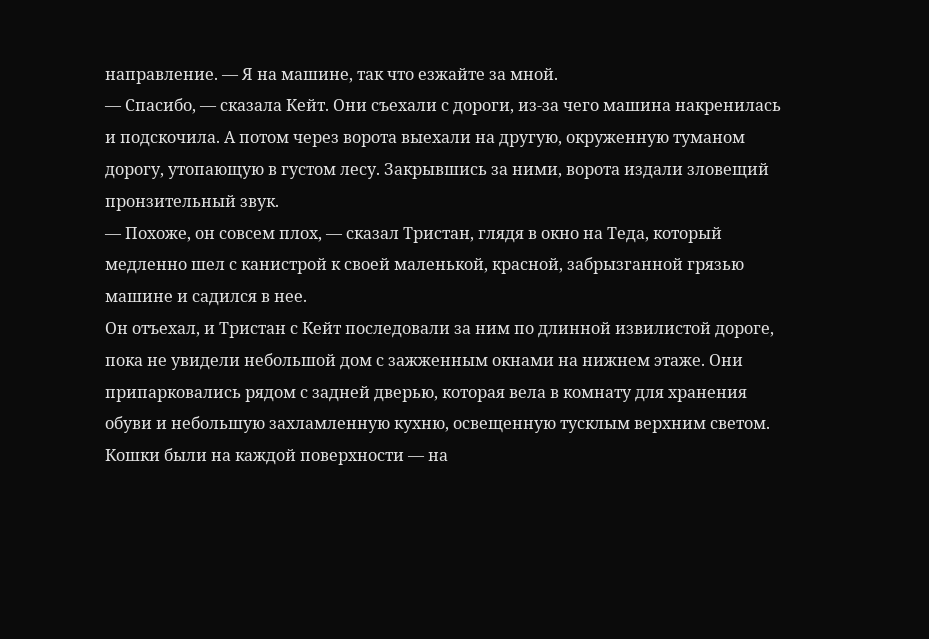направление. — Я на машине, так что езжайте за мной.
— Спасибо, — сказала Кейт. Они съехали с дороги, из-за чего машина накренилась и подскочила. А потом через ворота выехали на другую, окруженную туманом дорогу, утопающую в густом лесу. Закрывшись за ними, ворота издали зловещий пронзительный звук.
— Похоже, он совсем плох, — сказал Тристан, глядя в окно на Теда, который медленно шел с канистрой к своей маленькой, красной, забрызганной грязью машине и садился в нее.
Он отъехал, и Тристан с Кейт последовали за ним по длинной извилистой дороге, пока не увидели небольшой дом с зажженным окнами на нижнем этаже. Они припарковались рядом с задней дверью, которая вела в комнату для хранения обуви и небольшую захламленную кухню, освещенную тусклым верхним светом. Кошки были на каждой поверхности — на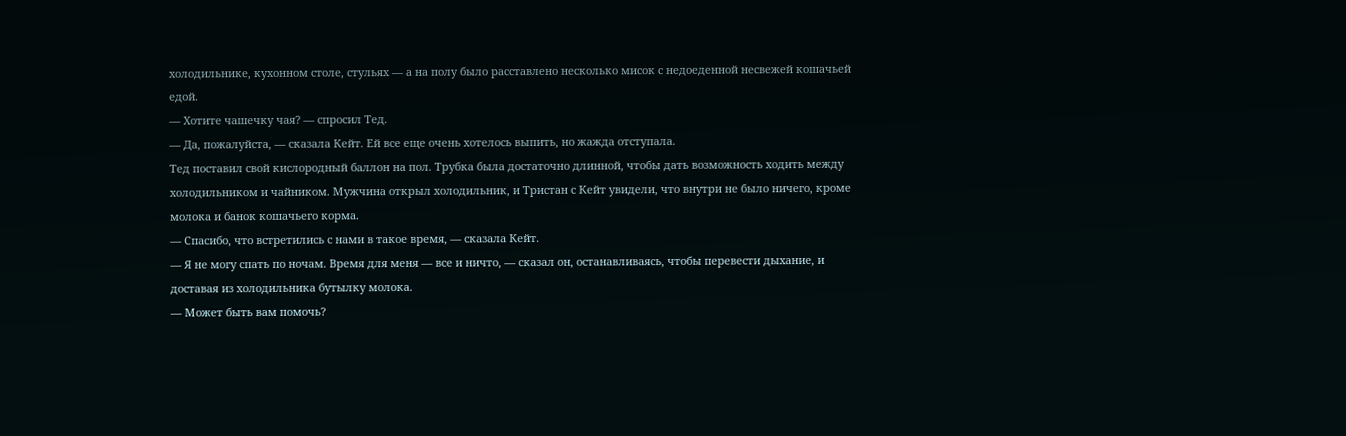холодильнике, кухонном столе, стульях — а на полу было расставлено несколько мисок с недоеденной несвежей кошачьей едой.
— Хотите чашечку чая? — спросил Тед.
— Да, пожалуйста, — сказала Кейт. Ей все еще очень хотелось выпить, но жажда отступала.
Тед поставил свой кислородный баллон на пол. Трубка была достаточно длинной, чтобы дать возможность ходить между холодильником и чайником. Мужчина открыл холодильник, и Тристан с Кейт увидели, что внутри не было ничего, кроме молока и банок кошачьего корма.
— Спасибо, что встретились с нами в такое время, — сказала Кейт.
— Я не могу спать по ночам. Время для меня — все и ничто, — сказал он, останавливаясь, чтобы перевести дыхание, и доставая из холодильника бутылку молока.
— Может быть вам помочь?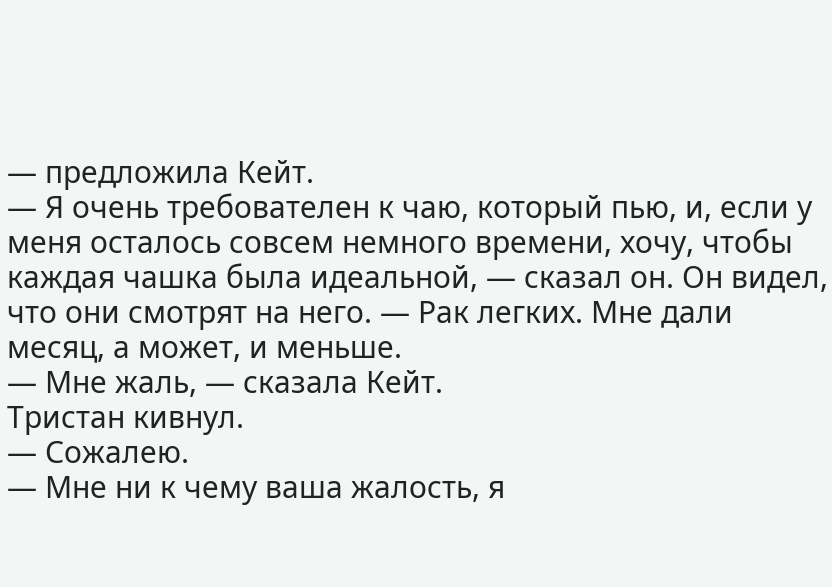— предложила Кейт.
— Я очень требователен к чаю, который пью, и, если у меня осталось совсем немного времени, хочу, чтобы каждая чашка была идеальной, — сказал он. Он видел, что они смотрят на него. — Рак легких. Мне дали месяц, а может, и меньше.
— Мне жаль, — сказала Кейт.
Тристан кивнул.
— Сожалею.
— Мне ни к чему ваша жалость, я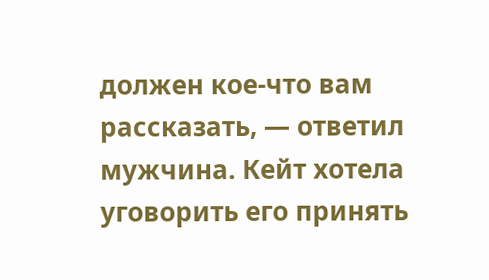должен кое-что вам рассказать, — ответил мужчина. Кейт хотела уговорить его принять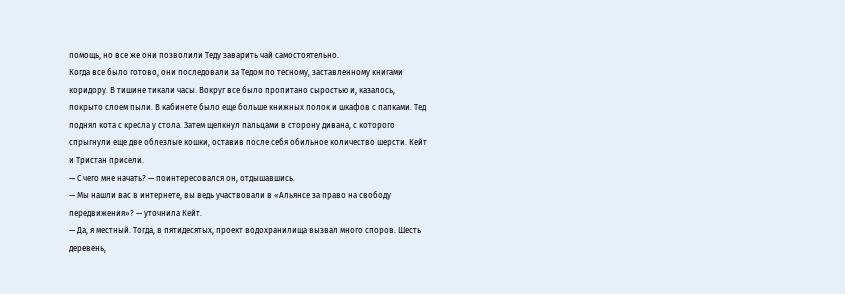помощь, но все же они позволили Теду заварить чай самостоятельно.
Когда все было готово, они последовали за Тедом по тесному, заставленному книгами коридору. В тишине тикали часы. Вокруг все было пропитано сыростью и, казалось, покрыто слоем пыли. В кабинете было еще больше книжных полок и шкафов с папками. Тед поднял кота с кресла у стола. Затем щелкнул пальцами в сторону дивана, с которого спрыгнули еще две облезлые кошки, оставив после себя обильное количество шерсти. Кейт и Тристан присели.
— С чего мне начать? — поинтересовался он, отдышавшись.
— Мы нашли вас в интернете, вы ведь участвовали в «Альянсе за право на свободу передвижения»? — уточнила Кейт.
— Да, я местный. Тогда, в пятидесятых, проект водохранилища вызвал много споров. Шесть деревень,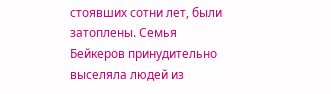стоявших сотни лет, были затоплены. Семья Бейкеров принудительно выселяла людей из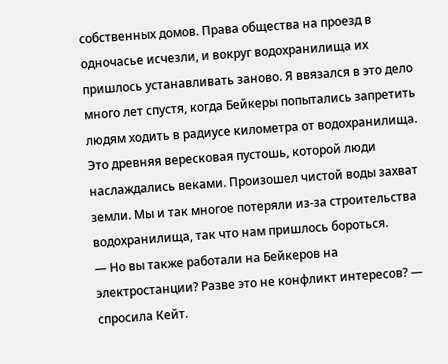собственных домов. Права общества на проезд в одночасье исчезли, и вокруг водохранилища их пришлось устанавливать заново. Я ввязался в это дело много лет спустя, когда Бейкеры попытались запретить людям ходить в радиусе километра от водохранилища. Это древняя вересковая пустошь, которой люди наслаждались веками. Произошел чистой воды захват земли. Мы и так многое потеряли из-за строительства водохранилища, так что нам пришлось бороться.
— Но вы также работали на Бейкеров на электростанции? Разве это не конфликт интересов? — спросила Кейт.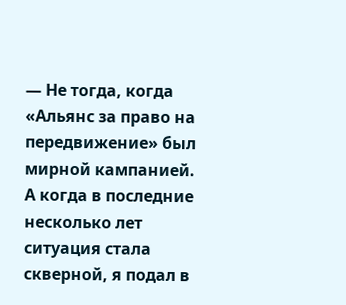— Не тогда, когда «Альянс за право на передвижение» был мирной кампанией. А когда в последние несколько лет ситуация стала скверной, я подал в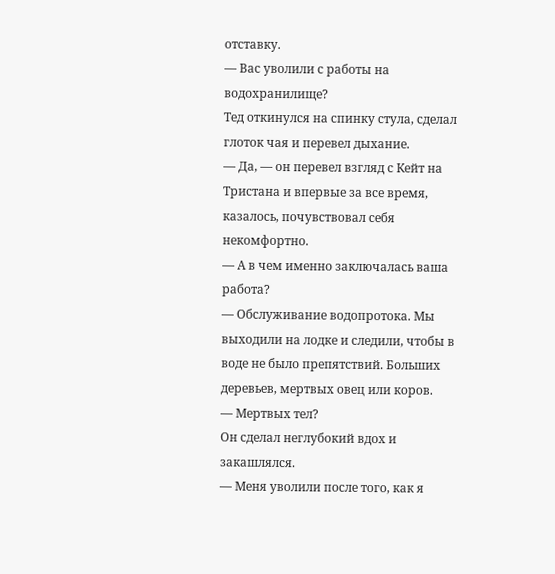отставку.
— Вас уволили с работы на водохранилище?
Тед откинулся на спинку стула, сделал глоток чая и перевел дыхание.
— Да, — он перевел взгляд с Кейт на Тристана и впервые за все время, казалось, почувствовал себя некомфортно.
— А в чем именно заключалась ваша работа?
— Обслуживание водопротока. Мы выходили на лодке и следили, чтобы в воде не было препятствий. Больших деревьев, мертвых овец или коров.
— Мертвых тел?
Он сделал неглубокий вдох и закашлялся.
— Меня уволили после того, как я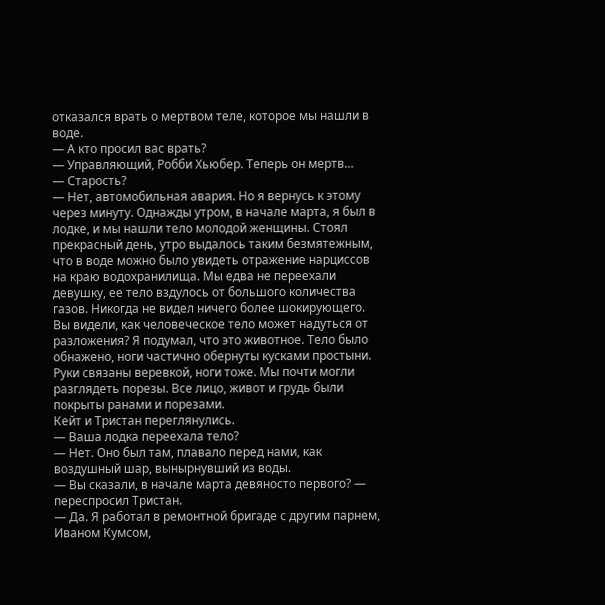отказался врать о мертвом теле, которое мы нашли в воде.
— А кто просил вас врать?
— Управляющий, Робби Хьюбер. Теперь он мертв…
— Старость?
— Нет, автомобильная авария. Но я вернусь к этому через минуту. Однажды утром, в начале марта, я был в лодке, и мы нашли тело молодой женщины. Стоял прекрасный день, утро выдалось таким безмятежным, что в воде можно было увидеть отражение нарциссов на краю водохранилища. Мы едва не переехали девушку, ее тело вздулось от большого количества газов. Никогда не видел ничего более шокирующего. Вы видели, как человеческое тело может надуться от разложения? Я подумал, что это животное. Тело было обнажено, ноги частично обернуты кусками простыни. Руки связаны веревкой, ноги тоже. Мы почти могли разглядеть порезы. Все лицо, живот и грудь были покрыты ранами и порезами.
Кейт и Тристан переглянулись.
— Ваша лодка переехала тело?
— Нет. Оно был там, плавало перед нами, как воздушный шар, вынырнувший из воды.
— Вы сказали, в начале марта девяносто первого? — переспросил Тристан.
— Да. Я работал в ремонтной бригаде с другим парнем, Иваном Кумсом,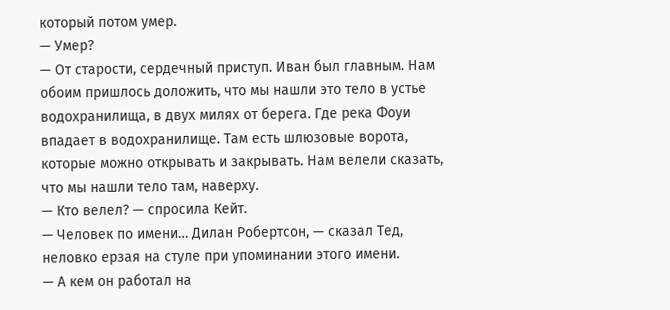который потом умер.
— Умер?
— От старости, сердечный приступ. Иван был главным. Нам обоим пришлось доложить, что мы нашли это тело в устье водохранилища, в двух милях от берега. Где река Фоуи впадает в водохранилище. Там есть шлюзовые ворота, которые можно открывать и закрывать. Нам велели сказать, что мы нашли тело там, наверху.
— Кто велел? — спросила Кейт.
— Человек по имени… Дилан Робертсон, — сказал Тед, неловко ерзая на стуле при упоминании этого имени.
— А кем он работал на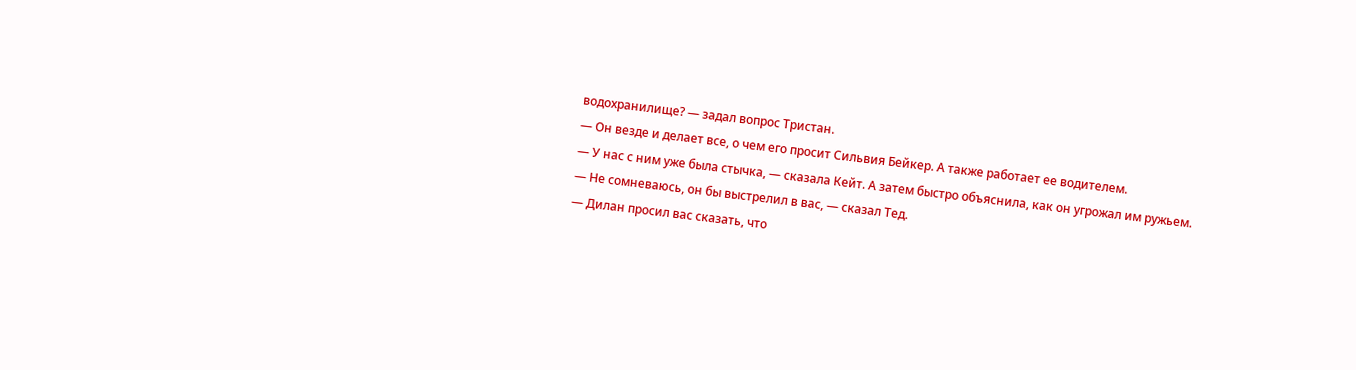водохранилище? — задал вопрос Тристан.
— Он везде и делает все, о чем его просит Сильвия Бейкер. А также работает ее водителем.
— У нас с ним уже была стычка, — сказала Кейт. А затем быстро объяснила, как он угрожал им ружьем.
— Не сомневаюсь, он бы выстрелил в вас, — сказал Тед.
— Дилан просил вас сказать, что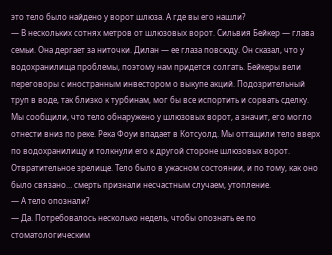это тело было найдено у ворот шлюза. А где вы его нашли?
— В нескольких сотнях метров от шлюзовых ворот. Сильвия Бейкер — глава семьи. Она дергает за ниточки. Дилан — ее глаза повсюду. Он сказал, что у водохранилища проблемы, поэтому нам придется солгать. Бейкеры вели переговоры с иностранным инвестором о выкупе акций. Подозрительный труп в воде, так близко к турбинам, мог бы все испортить и сорвать сделку. Мы сообщили, что тело обнаружено у шлюзовых ворот, а значит, его могло отнести вниз по реке. Река Фоуи впадает в Котсуолд. Мы оттащили тело вверх по водохранилищу и толкнули его к другой стороне шлюзовых ворот. Отвратительное зрелище. Тело было в ужасном состоянии, и по тому, как оно было связано… смерть признали несчастным случаем, утопление.
— А тело опознали?
— Да. Потребовалось несколько недель, чтобы опознать ее по стоматологическим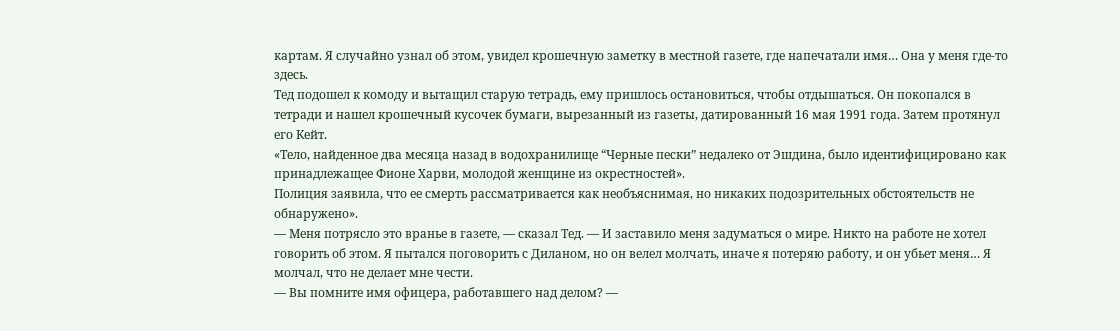картам. Я случайно узнал об этом, увидел крошечную заметку в местной газете, где напечатали имя… Она у меня где-то здесь.
Тед подошел к комоду и вытащил старую тетрадь, ему пришлось остановиться, чтобы отдышаться. Он покопался в тетради и нашел крошечный кусочек бумаги, вырезанный из газеты, датированный 16 мая 1991 года. Затем протянул его Кейт.
«Тело, найденное два месяца назад в водохранилище “Черные пески” недалеко от Эшдина, было идентифицировано как принадлежащее Фионе Харви, молодой женщине из окрестностей».
Полиция заявила, что ее смерть рассматривается как необъяснимая, но никаких подозрительных обстоятельств не обнаружено».
— Меня потрясло это вранье в газете, — сказал Тед. — И заставило меня задуматься о мире. Никто на работе не хотел говорить об этом. Я пытался поговорить с Диланом, но он велел молчать, иначе я потеряю работу, и он убьет меня… Я молчал, что не делает мне чести.
— Вы помните имя офицера, работавшего над делом? —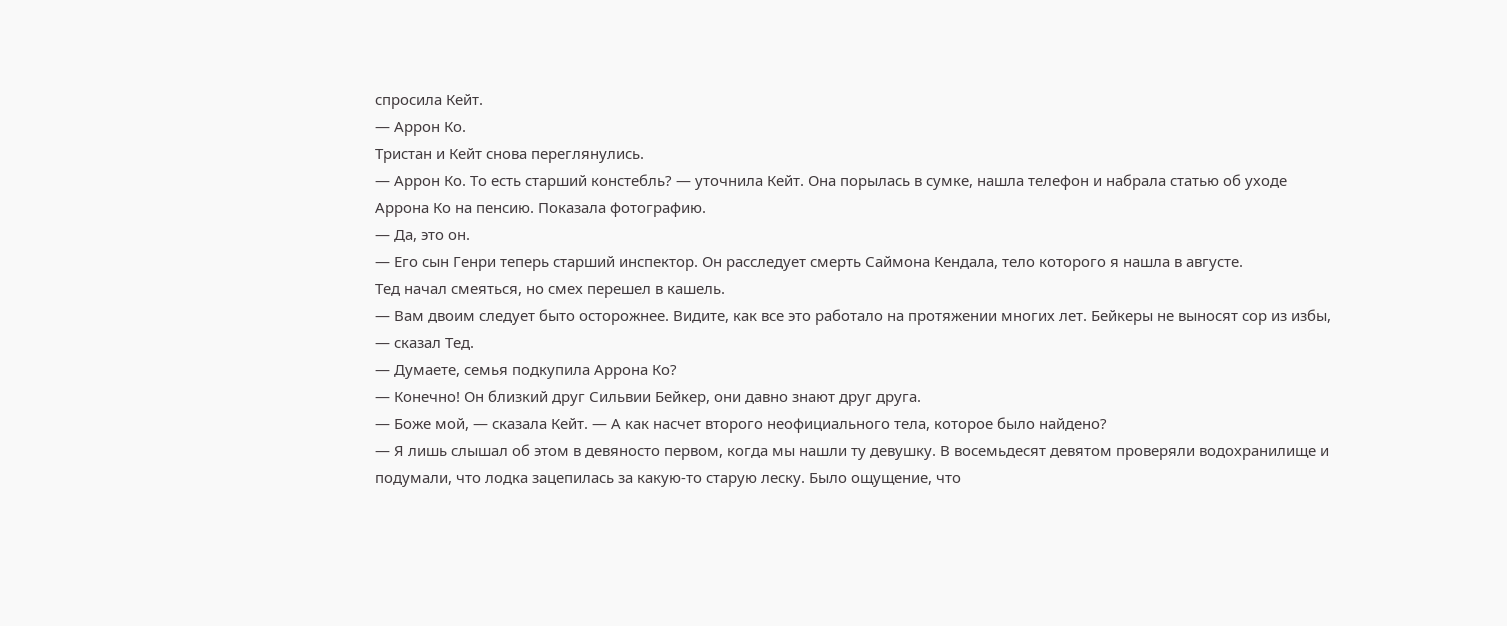спросила Кейт.
— Аррон Ко.
Тристан и Кейт снова переглянулись.
— Аррон Ко. То есть старший констебль? — уточнила Кейт. Она порылась в сумке, нашла телефон и набрала статью об уходе Аррона Ко на пенсию. Показала фотографию.
— Да, это он.
— Его сын Генри теперь старший инспектор. Он расследует смерть Саймона Кендала, тело которого я нашла в августе.
Тед начал смеяться, но смех перешел в кашель.
— Вам двоим следует быто осторожнее. Видите, как все это работало на протяжении многих лет. Бейкеры не выносят сор из избы, — сказал Тед.
— Думаете, семья подкупила Аррона Ко?
— Конечно! Он близкий друг Сильвии Бейкер, они давно знают друг друга.
— Боже мой, — сказала Кейт. — А как насчет второго неофициального тела, которое было найдено?
— Я лишь слышал об этом в девяносто первом, когда мы нашли ту девушку. В восемьдесят девятом проверяли водохранилище и подумали, что лодка зацепилась за какую-то старую леску. Было ощущение, что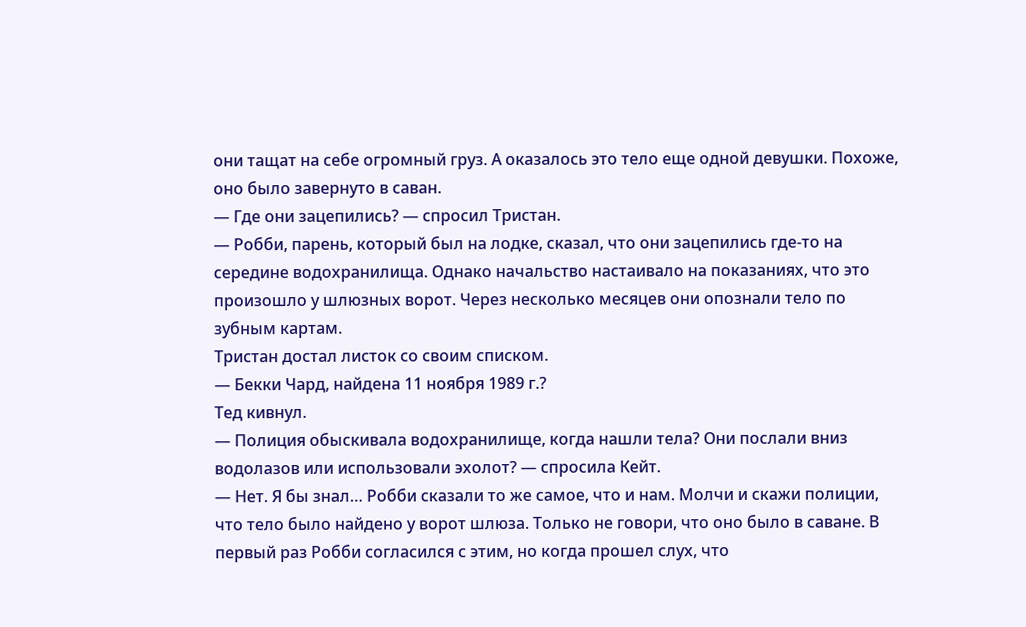они тащат на себе огромный груз. А оказалось это тело еще одной девушки. Похоже, оно было завернуто в саван.
— Где они зацепились? — спросил Тристан.
— Робби, парень, который был на лодке, сказал, что они зацепились где-то на середине водохранилища. Однако начальство настаивало на показаниях, что это произошло у шлюзных ворот. Через несколько месяцев они опознали тело по зубным картам.
Тристан достал листок со своим списком.
— Бекки Чард, найдена 11 ноября 1989 г.?
Тед кивнул.
— Полиция обыскивала водохранилище, когда нашли тела? Они послали вниз водолазов или использовали эхолот? — спросила Кейт.
— Нет. Я бы знал… Робби сказали то же самое, что и нам. Молчи и скажи полиции, что тело было найдено у ворот шлюза. Только не говори, что оно было в саване. В первый раз Робби согласился с этим, но когда прошел слух, что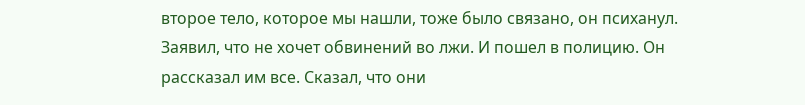второе тело, которое мы нашли, тоже было связано, он психанул. Заявил, что не хочет обвинений во лжи. И пошел в полицию. Он рассказал им все. Сказал, что они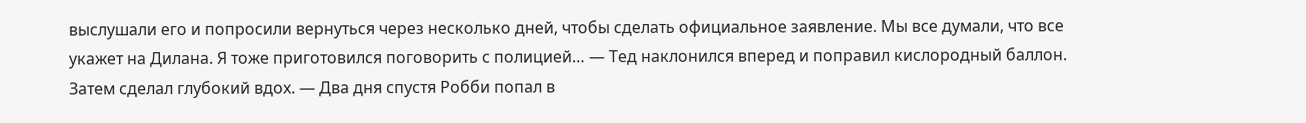выслушали его и попросили вернуться через несколько дней, чтобы сделать официальное заявление. Мы все думали, что все укажет на Дилана. Я тоже приготовился поговорить с полицией… — Тед наклонился вперед и поправил кислородный баллон. Затем сделал глубокий вдох. — Два дня спустя Робби попал в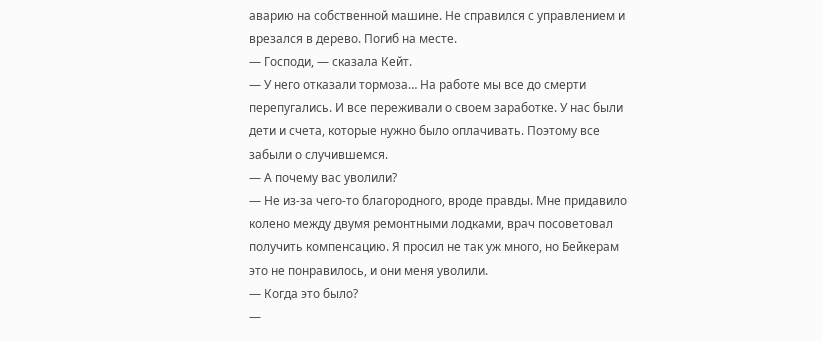аварию на собственной машине. Не справился с управлением и врезался в дерево. Погиб на месте.
— Господи, — сказала Кейт.
— У него отказали тормоза… На работе мы все до смерти перепугались. И все переживали о своем заработке. У нас были дети и счета, которые нужно было оплачивать. Поэтому все забыли о случившемся.
— А почему вас уволили?
— Не из-за чего-то благородного, вроде правды. Мне придавило колено между двумя ремонтными лодками, врач посоветовал получить компенсацию. Я просил не так уж много, но Бейкерам это не понравилось, и они меня уволили.
— Когда это было?
—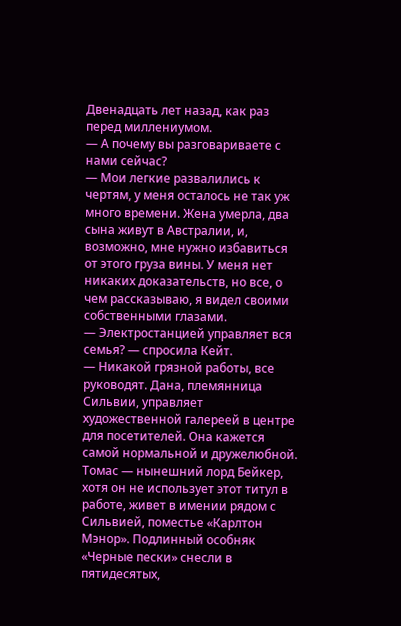Двенадцать лет назад, как раз перед миллениумом.
— А почему вы разговариваете с нами сейчас?
— Мои легкие развалились к чертям, у меня осталось не так уж много времени. Жена умерла, два сына живут в Австралии, и, возможно, мне нужно избавиться от этого груза вины. У меня нет никаких доказательств, но все, о чем рассказываю, я видел своими собственными глазами.
— Электростанцией управляет вся семья? — спросила Кейт.
— Никакой грязной работы, все руководят. Дана, племянница Сильвии, управляет художественной галереей в центре для посетителей. Она кажется самой нормальной и дружелюбной. Томас — нынешний лорд Бейкер, хотя он не использует этот титул в работе, живет в имении рядом с Сильвией, поместье «Карлтон Мэнор». Подлинный особняк «Черные пески» снесли в пятидесятых,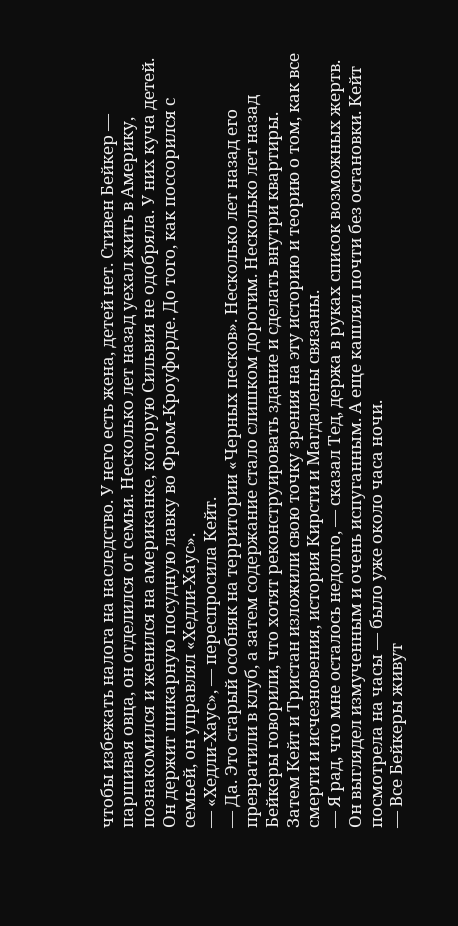чтобы избежать налога на наследство. У него есть жена, детей нет. Стивен Бейкер — паршивая овца, он отделился от семьи. Несколько лет назад уехал жить в Америку, познакомился и женился на американке, которую Сильвия не одобряла. У них куча детей. Он держит шикарную посудную лавку во Фром-Кроуфорде. До того, как поссорился с семьей, он управлял «Хедли-Хаус».
— «Хедли-Хаус», — переспросила Кейт.
— Да. Это старый особняк на территории «Черных песков». Несколько лет назад его превратили в клуб, а затем содержание стало слишком дорогим. Несколько лет назад Бейкеры говорили, что хотят реконструировать здание и сделать внутри квартиры.
Затем Кейт и Тристан изложили свою точку зрения на эту историю и теорию о том, как все смерти и исчезновения, история Кирсти и Магдалены связаны.
— Я рад, что мне осталось недолго, — сказал Тед, держа в руках список возможных жертв. Он выглядел измученным и очень испуганным. А еще кашлял почти без остановки. Кейт посмотрела на часы — было уже около часа ночи.
— Все Бейкеры живут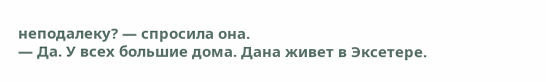неподалеку? — спросила она.
— Да. У всех большие дома. Дана живет в Эксетере.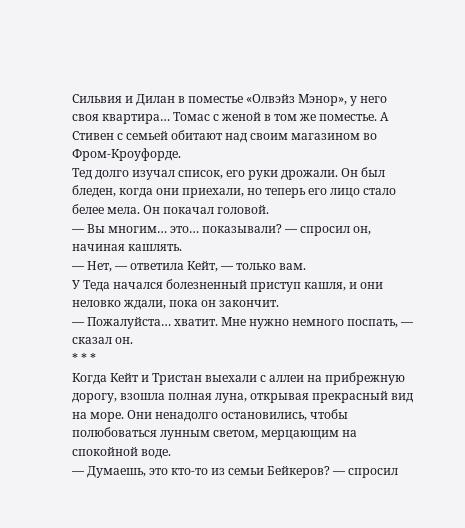Сильвия и Дилан в поместье «Олвэйз Мэнор», у него своя квартира… Томас с женой в том же поместье. А Стивен с семьей обитают над своим магазином во Фром-Кроуфорде.
Тед долго изучал список, его руки дрожали. Он был бледен, когда они приехали, но теперь его лицо стало белее мела. Он покачал головой.
— Вы многим… это… показывали? — спросил он, начиная кашлять.
— Нет, — ответила Кейт, — только вам.
У Теда начался болезненный приступ кашля, и они неловко ждали, пока он закончит.
— Пожалуйста… хватит. Мне нужно немного поспать, — сказал он.
* * *
Когда Кейт и Тристан выехали с аллеи на прибрежную дорогу, взошла полная луна, открывая прекрасный вид на море. Они ненадолго остановились, чтобы полюбоваться лунным светом, мерцающим на спокойной воде.
— Думаешь, это кто-то из семьи Бейкеров? — спросил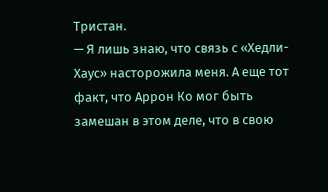Тристан.
— Я лишь знаю, что связь с «Хедли-Хаус» насторожила меня. А еще тот факт, что Аррон Ко мог быть замешан в этом деле, что в свою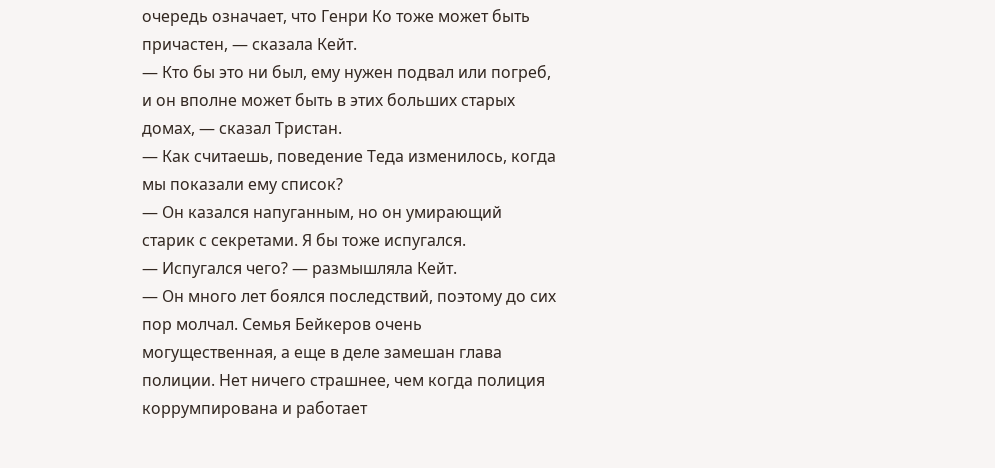очередь означает, что Генри Ко тоже может быть причастен, — сказала Кейт.
— Кто бы это ни был, ему нужен подвал или погреб, и он вполне может быть в этих больших старых домах, — сказал Тристан.
— Как считаешь, поведение Теда изменилось, когда мы показали ему список?
— Он казался напуганным, но он умирающий старик с секретами. Я бы тоже испугался.
— Испугался чего? — размышляла Кейт.
— Он много лет боялся последствий, поэтому до сих пор молчал. Семья Бейкеров очень могущественная, а еще в деле замешан глава полиции. Нет ничего страшнее, чем когда полиция коррумпирована и работает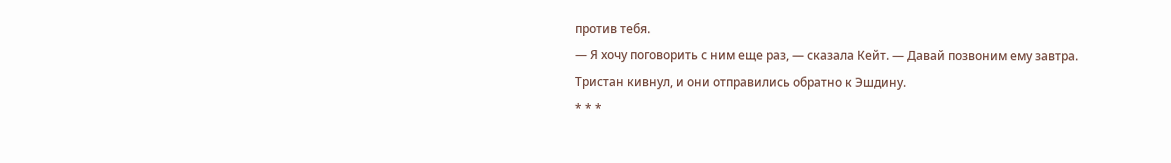против тебя.
— Я хочу поговорить с ним еще раз, — сказала Кейт. — Давай позвоним ему завтра.
Тристан кивнул, и они отправились обратно к Эшдину.
* * *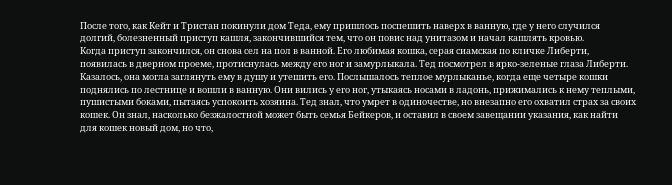После того, как Кейт и Тристан покинули дом Теда, ему пришлось поспешить наверх в ванную, где у него случился долгий, болезненный приступ кашля, закончившийся тем, что он повис над унитазом и начал кашлять кровью.
Когда приступ закончился, он снова сел на пол в ванной. Его любимая кошка, серая сиамская по кличке Либерти, появилась в дверном проеме, протиснулась между его ног и замурлыкала. Тед посмотрел в ярко-зеленые глаза Либерти. Казалось, она могла заглянуть ему в душу и утешить его. Послышалось теплое мурлыканье, когда еще четыре кошки поднялись по лестнице и вошли в ванную. Они вились у его ног, утыкаясь носами в ладонь, прижимались к нему теплыми, пушистыми боками, пытаясь успокоить хозяина. Тед знал, что умрет в одиночестве, но внезапно его охватил страх за своих кошек. Он знал, насколько безжалостной может быть семья Бейкеров, и оставил в своем завещании указания, как найти для кошек новый дом, но что,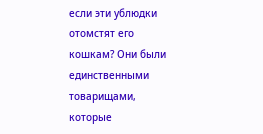если эти ублюдки отомстят его кошкам? Они были единственными товарищами, которые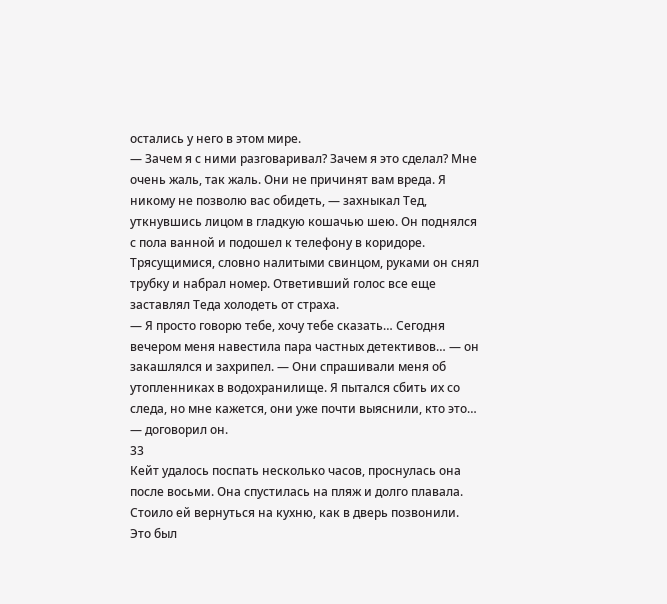остались у него в этом мире.
— Зачем я с ними разговаривал? Зачем я это сделал? Мне очень жаль, так жаль. Они не причинят вам вреда. Я никому не позволю вас обидеть, — захныкал Тед, уткнувшись лицом в гладкую кошачью шею. Он поднялся с пола ванной и подошел к телефону в коридоре.
Трясущимися, словно налитыми свинцом, руками он снял трубку и набрал номер. Ответивший голос все еще заставлял Теда холодеть от страха.
— Я просто говорю тебе, хочу тебе сказать… Сегодня вечером меня навестила пара частных детективов… — он закашлялся и захрипел. — Они спрашивали меня об утопленниках в водохранилище. Я пытался сбить их со следа, но мне кажется, они уже почти выяснили, кто это… — договорил он.
33
Кейт удалось поспать несколько часов, проснулась она после восьми. Она спустилась на пляж и долго плавала. Стоило ей вернуться на кухню, как в дверь позвонили. Это был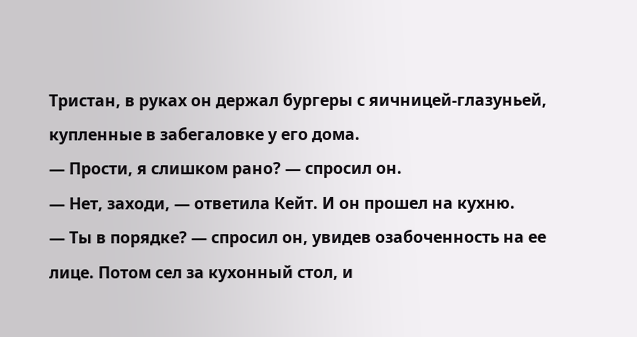Тристан, в руках он держал бургеры с яичницей-глазуньей, купленные в забегаловке у его дома.
— Прости, я слишком рано? — спросил он.
— Нет, заходи, — ответила Кейт. И он прошел на кухню.
— Ты в порядке? — спросил он, увидев озабоченность на ее лице. Потом сел за кухонный стол, и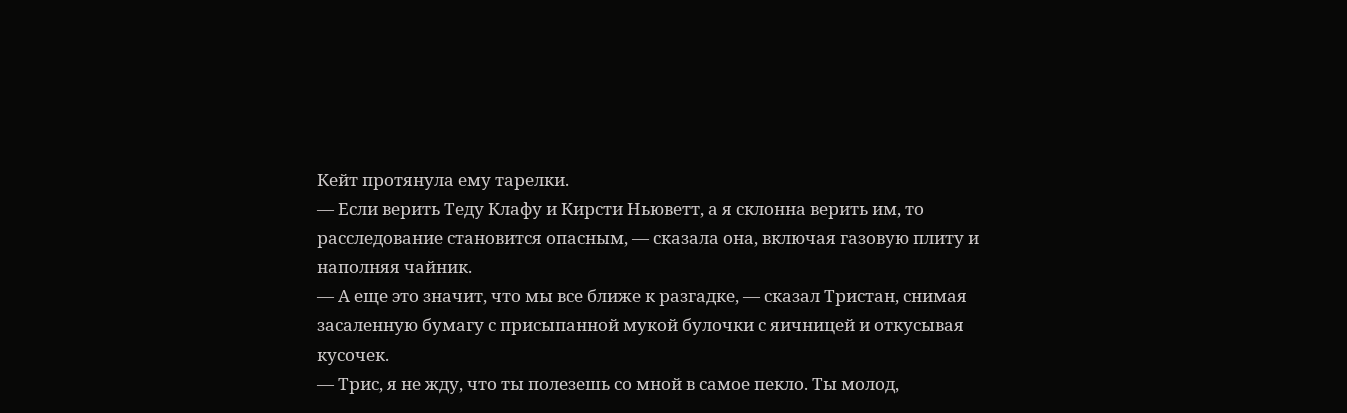Кейт протянула ему тарелки.
— Если верить Теду Клафу и Кирсти Ньюветт, а я склонна верить им, то расследование становится опасным, — сказала она, включая газовую плиту и наполняя чайник.
— А еще это значит, что мы все ближе к разгадке, — сказал Тристан, снимая засаленную бумагу с присыпанной мукой булочки с яичницей и откусывая кусочек.
— Трис, я не жду, что ты полезешь со мной в самое пекло. Ты молод,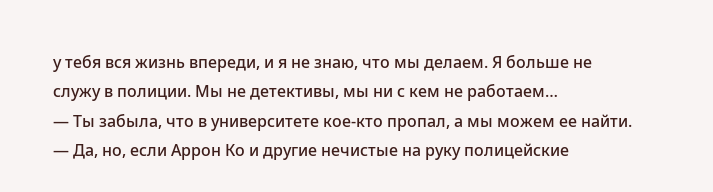у тебя вся жизнь впереди, и я не знаю, что мы делаем. Я больше не служу в полиции. Мы не детективы, мы ни с кем не работаем…
— Ты забыла, что в университете кое-кто пропал, а мы можем ее найти.
— Да, но, если Аррон Ко и другие нечистые на руку полицейские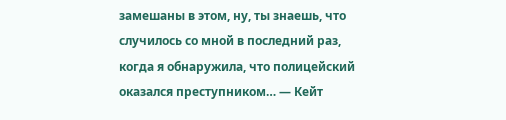замешаны в этом, ну, ты знаешь, что случилось со мной в последний раз, когда я обнаружила, что полицейский оказался преступником… — Кейт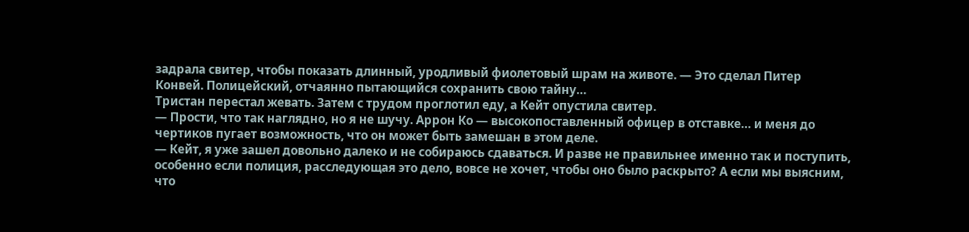задрала свитер, чтобы показать длинный, уродливый фиолетовый шрам на животе. — Это сделал Питер Конвей. Полицейский, отчаянно пытающийся сохранить свою тайну…
Тристан перестал жевать. Затем с трудом проглотил еду, а Кейт опустила свитер.
— Прости, что так наглядно, но я не шучу. Аррон Ко — высокопоставленный офицер в отставке… и меня до чертиков пугает возможность, что он может быть замешан в этом деле.
— Кейт, я уже зашел довольно далеко и не собираюсь сдаваться. И разве не правильнее именно так и поступить, особенно если полиция, расследующая это дело, вовсе не хочет, чтобы оно было раскрыто? А если мы выясним, что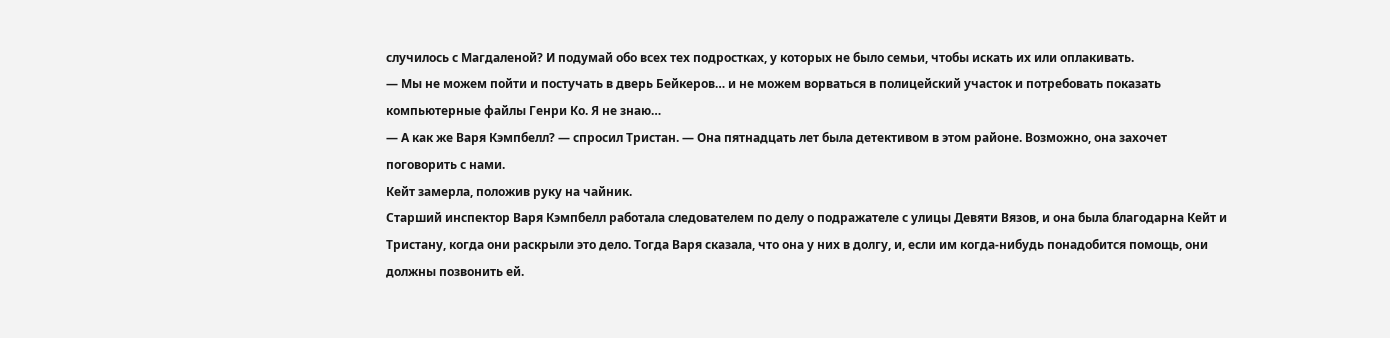случилось с Магдаленой? И подумай обо всех тех подростках, у которых не было семьи, чтобы искать их или оплакивать.
— Мы не можем пойти и постучать в дверь Бейкеров… и не можем ворваться в полицейский участок и потребовать показать компьютерные файлы Генри Ко. Я не знаю…
— А как же Варя Кэмпбелл? — спросил Тристан. — Она пятнадцать лет была детективом в этом районе. Возможно, она захочет поговорить с нами.
Кейт замерла, положив руку на чайник.
Старший инспектор Варя Кэмпбелл работала следователем по делу о подражателе с улицы Девяти Вязов, и она была благодарна Кейт и Тристану, когда они раскрыли это дело. Тогда Варя сказала, что она у них в долгу, и, если им когда-нибудь понадобится помощь, они должны позвонить ей.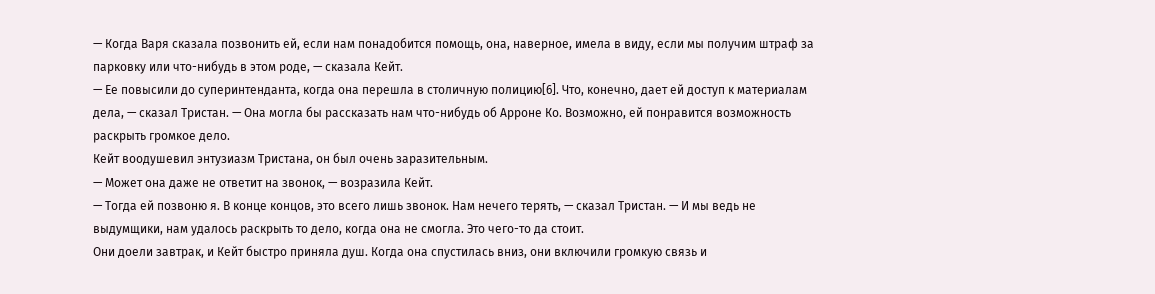— Когда Варя сказала позвонить ей, если нам понадобится помощь, она, наверное, имела в виду, если мы получим штраф за парковку или что-нибудь в этом роде, — сказала Кейт.
— Ее повысили до суперинтенданта, когда она перешла в столичную полицию[6]. Что, конечно, дает ей доступ к материалам дела, — сказал Тристан. — Она могла бы рассказать нам что-нибудь об Арроне Ко. Возможно, ей понравится возможность раскрыть громкое дело.
Кейт воодушевил энтузиазм Тристана, он был очень заразительным.
— Может она даже не ответит на звонок, — возразила Кейт.
— Тогда ей позвоню я. В конце концов, это всего лишь звонок. Нам нечего терять, — сказал Тристан. — И мы ведь не выдумщики, нам удалось раскрыть то дело, когда она не смогла. Это чего-то да стоит.
Они доели завтрак, и Кейт быстро приняла душ. Когда она спустилась вниз, они включили громкую связь и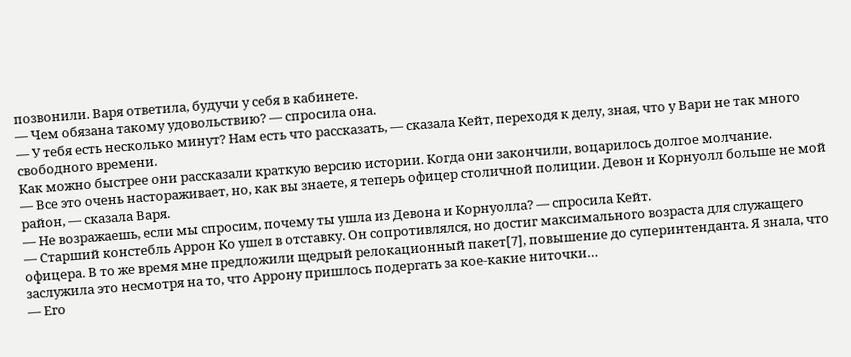позвонили. Варя ответила, будучи у себя в кабинете.
— Чем обязана такому удовольствию? — спросила она.
— У тебя есть несколько минут? Нам есть что рассказать, — сказала Кейт, переходя к делу, зная, что у Вари не так много свободного времени.
Как можно быстрее они рассказали краткую версию истории. Когда они закончили, воцарилось долгое молчание.
— Все это очень настораживает, но, как вы знаете, я теперь офицер столичной полиции. Девон и Корнуолл больше не мой район, — сказала Варя.
— Не возражаешь, если мы спросим, почему ты ушла из Девона и Корнуолла? — спросила Кейт.
— Старший констебль Аррон Ко ушел в отставку. Он сопротивлялся, но достиг максимального возраста для служащего офицера. В то же время мне предложили щедрый релокационный пакет[7], повышение до суперинтенданта. Я знала, что заслужила это несмотря на то, что Аррону пришлось подергать за кое-какие ниточки…
— Его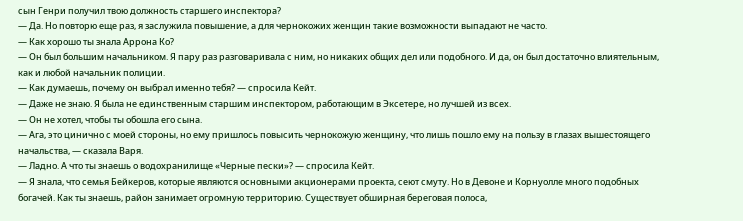сын Генри получил твою должность старшего инспектора?
— Да. Но повторю еще раз, я заслужила повышение, а для чернокожих женщин такие возможности выпадают не часто.
— Как хорошо ты знала Аррона Ко?
— Он был большим начальником. Я пару раз разговаривала с ним, но никаких общих дел или подобного. И да, он был достаточно влиятельным, как и любой начальник полиции.
— Как думаешь, почему он выбрал именно тебя? — спросила Кейт.
— Даже не знаю. Я была не единственным старшим инспектором, работающим в Эксетере, но лучшей из всех.
— Он не хотел, чтобы ты обошла его сына.
— Ага, это цинично с моей стороны, но ему пришлось повысить чернокожую женщину, что лишь пошло ему на пользу в глазах вышестоящего начальства, — сказала Варя.
— Ладно. А что ты знаешь о водохранилище «Черные пески»? — спросила Кейт.
— Я знала, что семья Бейкеров, которые являются основными акционерами проекта, сеют смуту. Но в Девоне и Корнуолле много подобных богачей. Как ты знаешь, район занимает огромную территорию. Существует обширная береговая полоса,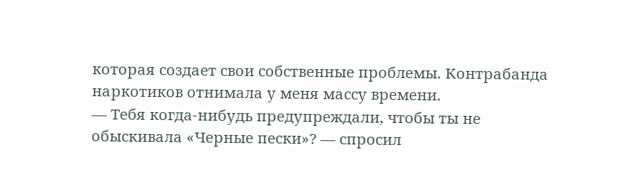которая создает свои собственные проблемы. Контрабанда наркотиков отнимала у меня массу времени.
— Тебя когда-нибудь предупреждали, чтобы ты не обыскивала «Черные пески»? — спросил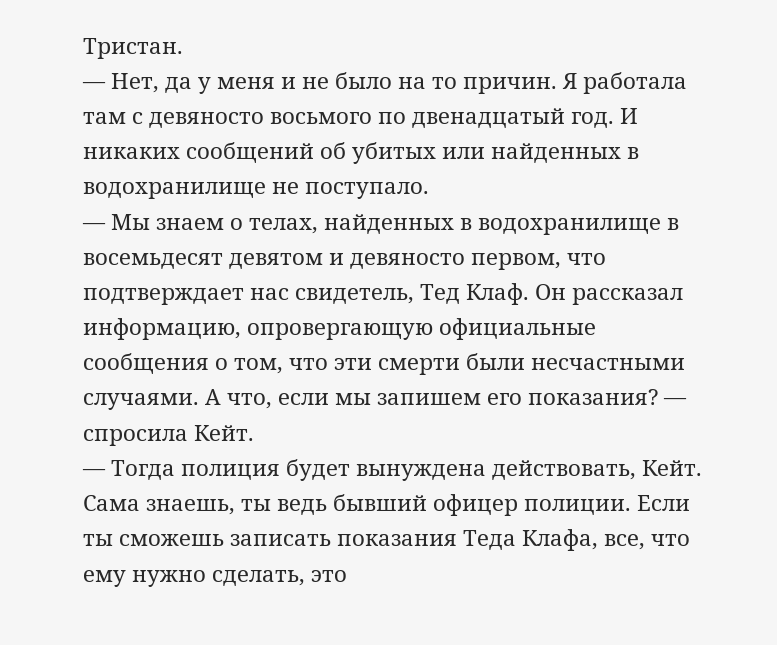Тристан.
— Нет, да у меня и не было на то причин. Я работала там с девяносто восьмого по двенадцатый год. И никаких сообщений об убитых или найденных в водохранилище не поступало.
— Мы знаем о телах, найденных в водохранилище в восемьдесят девятом и девяносто первом, что подтверждает нас свидетель, Тед Клаф. Он рассказал информацию, опровергающую официальные сообщения о том, что эти смерти были несчастными случаями. А что, если мы запишем его показания? — спросила Кейт.
— Тогда полиция будет вынуждена действовать, Кейт. Сама знаешь, ты ведь бывший офицер полиции. Если ты сможешь записать показания Теда Клафа, все, что ему нужно сделать, это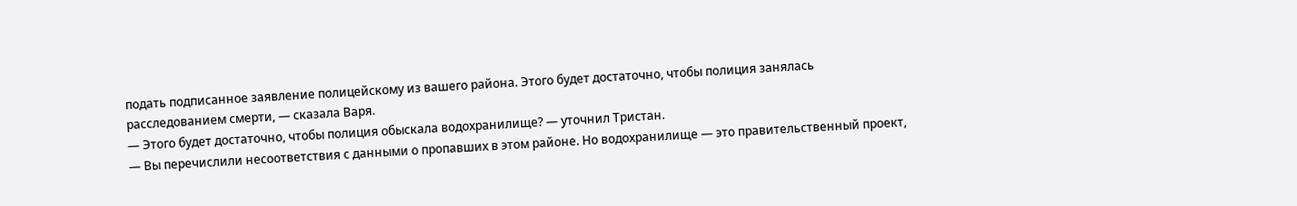подать подписанное заявление полицейскому из вашего района. Этого будет достаточно, чтобы полиция занялась расследованием смерти, — сказала Варя.
— Этого будет достаточно, чтобы полиция обыскала водохранилище? — уточнил Тристан.
— Вы перечислили несоответствия с данными о пропавших в этом районе. Но водохранилище — это правительственный проект,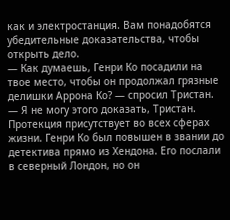как и электростанция. Вам понадобятся убедительные доказательства, чтобы открыть дело.
— Как думаешь, Генри Ко посадили на твое место, чтобы он продолжал грязные делишки Аррона Ко? — спросил Тристан.
— Я не могу этого доказать, Тристан. Протекция присутствует во всех сферах жизни. Генри Ко был повышен в звании до детектива прямо из Хендона. Его послали в северный Лондон, но он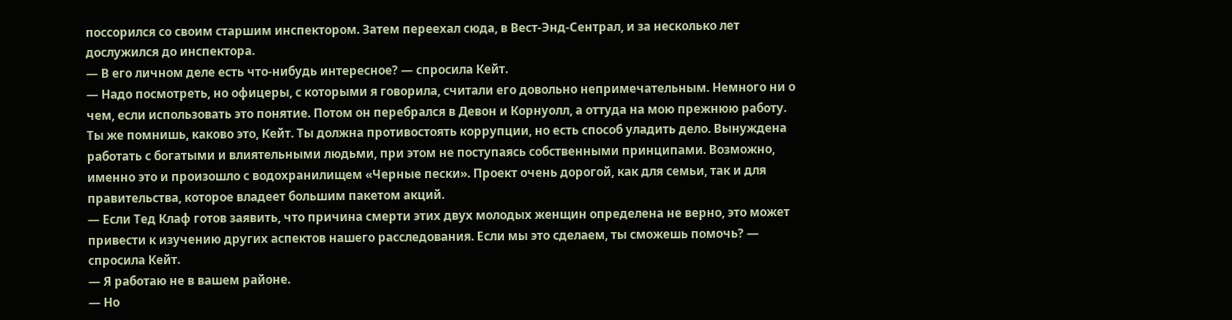поссорился со своим старшим инспектором. Затем переехал сюда, в Вест-Энд-Сентрал, и за несколько лет дослужился до инспектора.
— В его личном деле есть что-нибудь интересное? — спросила Кейт.
— Надо посмотреть, но офицеры, с которыми я говорила, считали его довольно непримечательным. Немного ни о чем, если использовать это понятие. Потом он перебрался в Девон и Корнуолл, а оттуда на мою прежнюю работу. Ты же помнишь, каково это, Кейт. Ты должна противостоять коррупции, но есть способ уладить дело. Вынуждена работать с богатыми и влиятельными людьми, при этом не поступаясь собственными принципами. Возможно, именно это и произошло с водохранилищем «Черные пески». Проект очень дорогой, как для семьи, так и для правительства, которое владеет большим пакетом акций.
— Если Тед Клаф готов заявить, что причина смерти этих двух молодых женщин определена не верно, это может привести к изучению других аспектов нашего расследования. Если мы это сделаем, ты сможешь помочь? — спросила Кейт.
— Я работаю не в вашем районе.
— Но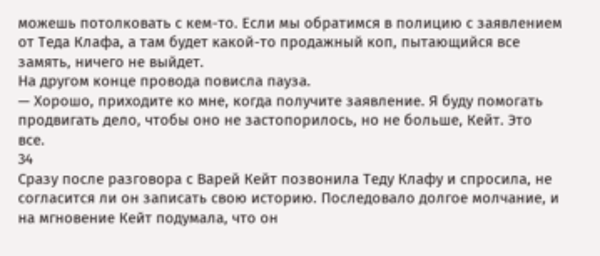можешь потолковать с кем-то. Если мы обратимся в полицию с заявлением от Теда Клафа, а там будет какой-то продажный коп, пытающийся все замять, ничего не выйдет.
На другом конце провода повисла пауза.
— Хорошо, приходите ко мне, когда получите заявление. Я буду помогать продвигать дело, чтобы оно не застопорилось, но не больше, Кейт. Это все.
34
Сразу после разговора с Варей Кейт позвонила Теду Клафу и спросила, не согласится ли он записать свою историю. Последовало долгое молчание, и на мгновение Кейт подумала, что он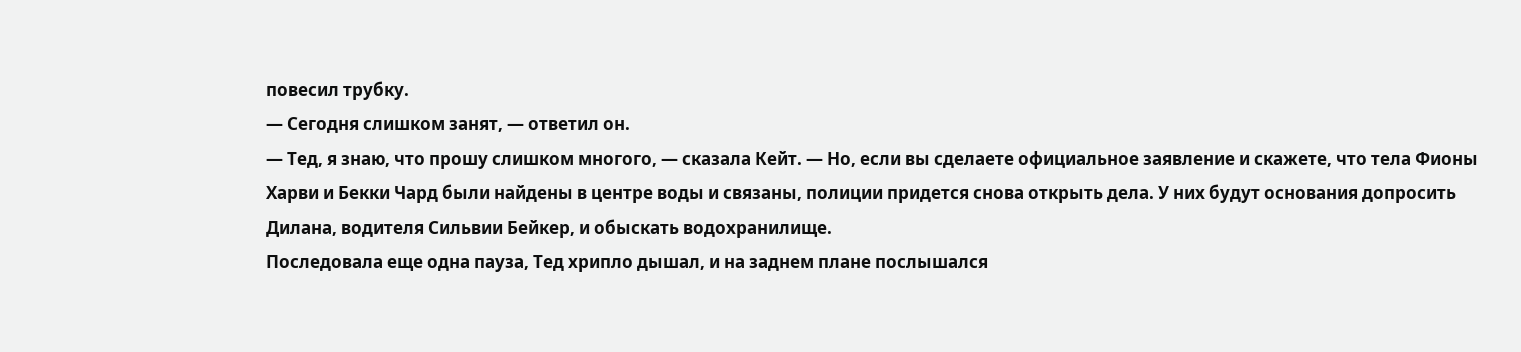повесил трубку.
— Сегодня слишком занят, — ответил он.
— Тед, я знаю, что прошу слишком многого, — сказала Кейт. — Но, если вы сделаете официальное заявление и скажете, что тела Фионы Харви и Бекки Чард были найдены в центре воды и связаны, полиции придется снова открыть дела. У них будут основания допросить Дилана, водителя Сильвии Бейкер, и обыскать водохранилище.
Последовала еще одна пауза, Тед хрипло дышал, и на заднем плане послышался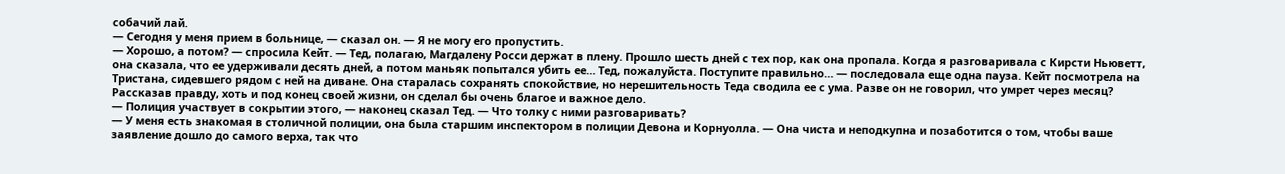собачий лай.
— Сегодня у меня прием в больнице, — сказал он. — Я не могу его пропустить.
— Хорошо, а потом? — спросила Кейт. — Тед, полагаю, Магдалену Росси держат в плену. Прошло шесть дней с тех пор, как она пропала. Когда я разговаривала с Кирсти Ньюветт, она сказала, что ее удерживали десять дней, а потом маньяк попытался убить ее… Тед, пожалуйста. Поступите правильно… — последовала еще одна пауза. Кейт посмотрела на Тристана, сидевшего рядом с ней на диване. Она старалась сохранять спокойствие, но нерешительность Теда сводила ее с ума. Разве он не говорил, что умрет через месяц? Рассказав правду, хоть и под конец своей жизни, он сделал бы очень благое и важное дело.
— Полиция участвует в сокрытии этого, — наконец сказал Тед. — Что толку с ними разговаривать?
— У меня есть знакомая в столичной полиции, она была старшим инспектором в полиции Девона и Корнуолла. — Она чиста и неподкупна и позаботится о том, чтобы ваше заявление дошло до самого верха, так что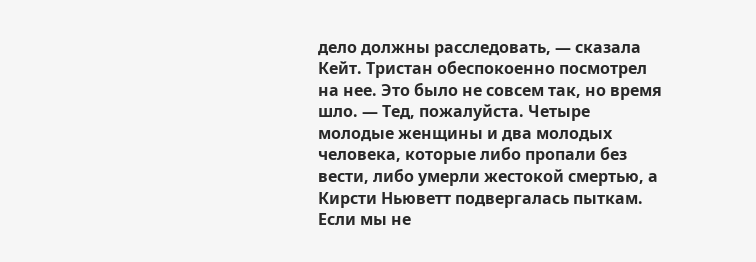дело должны расследовать, — сказала Кейт. Тристан обеспокоенно посмотрел на нее. Это было не совсем так, но время шло. — Тед, пожалуйста. Четыре молодые женщины и два молодых человека, которые либо пропали без вести, либо умерли жестокой смертью, а Кирсти Ньюветт подвергалась пыткам. Если мы не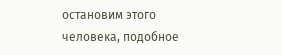остановим этого человека, подобное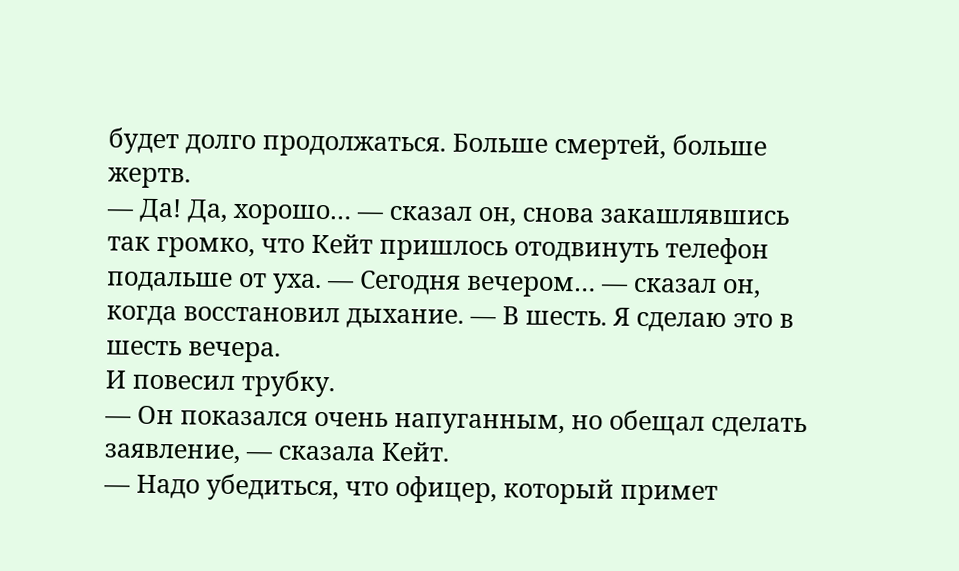будет долго продолжаться. Больше смертей, больше жертв.
— Да! Да, хорошо… — сказал он, снова закашлявшись так громко, что Кейт пришлось отодвинуть телефон подальше от уха. — Сегодня вечером… — сказал он, когда восстановил дыхание. — В шесть. Я сделаю это в шесть вечера.
И повесил трубку.
— Он показался очень напуганным, но обещал сделать заявление, — сказала Кейт.
— Надо убедиться, что офицер, который примет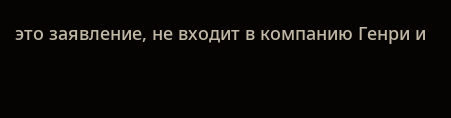это заявление, не входит в компанию Генри и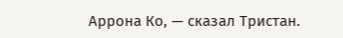Аррона Ко, — сказал Тристан.